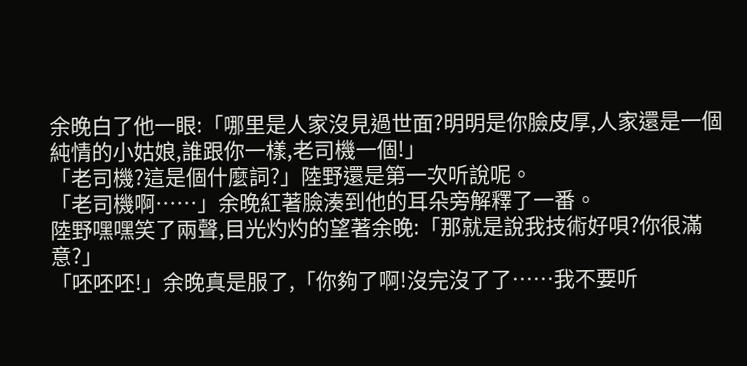余晚白了他一眼:「哪里是人家沒見過世面?明明是你臉皮厚,人家還是一個純情的小姑娘,誰跟你一樣,老司機一個!」
「老司機?這是個什麼詞?」陸野還是第一次听說呢。
「老司機啊……」余晚紅著臉湊到他的耳朵旁解釋了一番。
陸野嘿嘿笑了兩聲,目光灼灼的望著余晚:「那就是說我技術好唄?你很滿意?」
「呸呸呸!」余晚真是服了,「你夠了啊!沒完沒了了……我不要听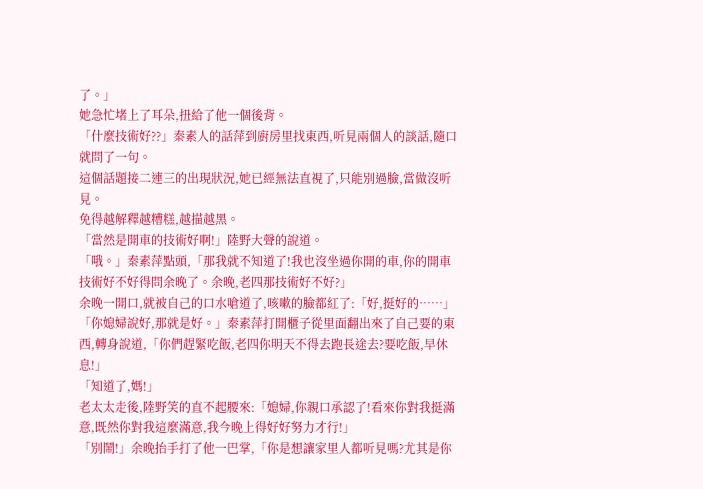了。」
她急忙堵上了耳朵,扭給了他一個後背。
「什麼技術好??」秦素人的話萍到廚房里找東西,听見兩個人的談話,隨口就問了一句。
這個話題接二連三的出現狀況,她已經無法直視了,只能別過臉,當做沒听見。
免得越解釋越糟糕,越描越黑。
「當然是開車的技術好啊!」陸野大聲的說道。
「哦。」秦素萍點頭,「那我就不知道了!我也沒坐過你開的車,你的開車技術好不好得問余晚了。余晚,老四那技術好不好?」
余晚一開口,就被自己的口水嗆道了,咳嗽的臉都紅了:「好,挺好的……」
「你媳婦說好,那就是好。」秦素萍打開櫃子從里面翻出來了自己要的東西,轉身說道,「你們趕緊吃飯,老四你明天不得去跑長途去?要吃飯,早休息!」
「知道了,媽!」
老太太走後,陸野笑的直不起腰來:「媳婦,你親口承認了!看來你對我挺滿意,既然你對我這麼滿意,我今晚上得好好努力才行!」
「別鬧!」余晚抬手打了他一巴掌,「你是想讓家里人都听見嗎?尤其是你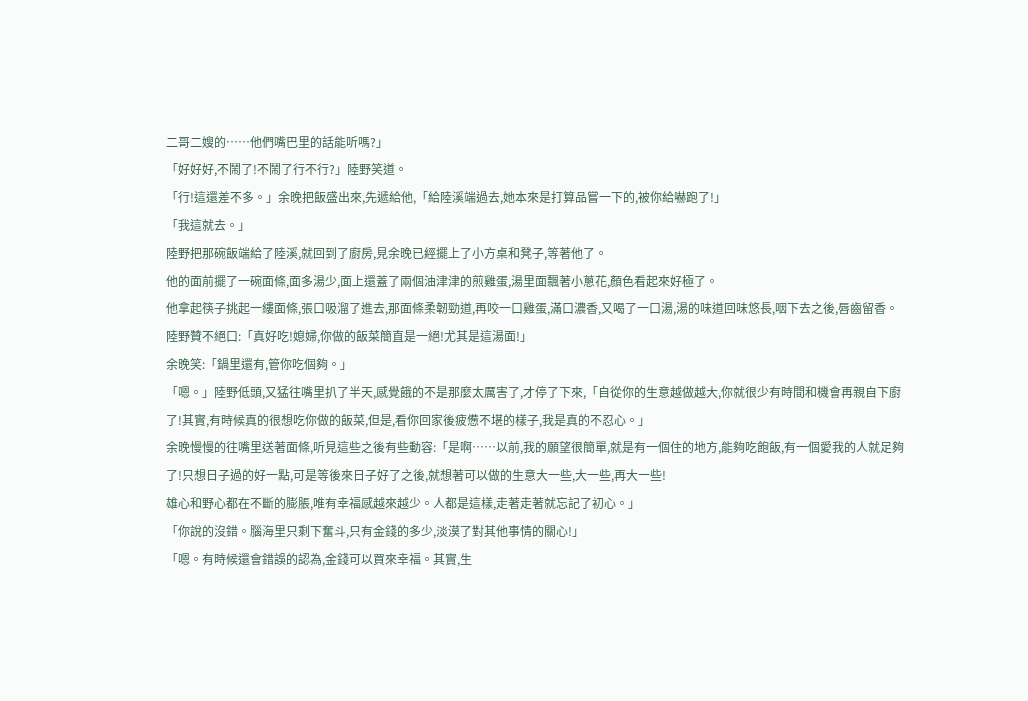二哥二嫂的……他們嘴巴里的話能听嗎?」
「好好好,不鬧了!不鬧了行不行?」陸野笑道。
「行!這還差不多。」余晚把飯盛出來,先遞給他,「給陸溪端過去,她本來是打算品嘗一下的,被你給嚇跑了!」
「我這就去。」
陸野把那碗飯端給了陸溪,就回到了廚房,見余晚已經擺上了小方桌和凳子,等著他了。
他的面前擺了一碗面條,面多湯少,面上還蓋了兩個油津津的煎雞蛋,湯里面飄著小蔥花,顏色看起來好極了。
他拿起筷子挑起一縷面條,張口吸溜了進去,那面條柔韌勁道,再咬一口雞蛋,滿口濃香,又喝了一口湯,湯的味道回味悠長,咽下去之後,唇齒留香。
陸野贊不絕口:「真好吃!媳婦,你做的飯菜簡直是一絕!尤其是這湯面!」
余晚笑:「鍋里還有,管你吃個夠。」
「嗯。」陸野低頭,又猛往嘴里扒了半天,感覺餓的不是那麼太厲害了,才停了下來,「自從你的生意越做越大,你就很少有時間和機會再親自下廚了!其實,有時候真的很想吃你做的飯菜,但是,看你回家後疲憊不堪的樣子,我是真的不忍心。」
余晚慢慢的往嘴里送著面條,听見這些之後有些動容:「是啊……以前,我的願望很簡單,就是有一個住的地方,能夠吃飽飯,有一個愛我的人就足夠了!只想日子過的好一點,可是等後來日子好了之後,就想著可以做的生意大一些,大一些,再大一些!
雄心和野心都在不斷的膨脹,唯有幸福感越來越少。人都是這樣,走著走著就忘記了初心。」
「你說的沒錯。腦海里只剩下奮斗,只有金錢的多少,淡漠了對其他事情的關心!」
「嗯。有時候還會錯誤的認為,金錢可以買來幸福。其實,生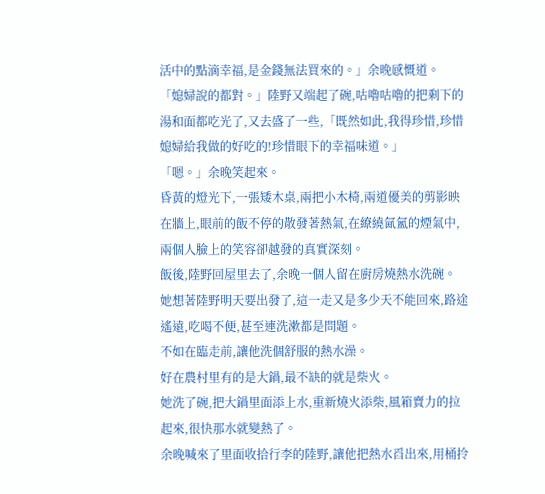活中的點滴幸福,是金錢無法買來的。」余晚感慨道。
「媳婦說的都對。」陸野又端起了碗,咕嚕咕嚕的把剩下的湯和面都吃光了,又去盛了一些,「既然如此,我得珍惜,珍惜媳婦給我做的好吃的!珍惜眼下的幸福味道。」
「嗯。」余晚笑起來。
昏黃的燈光下,一張矮木桌,兩把小木椅,兩道優美的剪影映在牆上,眼前的飯不停的散發著熱氣,在繚繞氤氳的煙氣中,兩個人臉上的笑容卻越發的真實深刻。
飯後,陸野回屋里去了,余晚一個人留在廚房燒熱水洗碗。
她想著陸野明天要出發了,這一走又是多少天不能回來,路途遙遠,吃喝不便,甚至連洗漱都是問題。
不如在臨走前,讓他洗個舒服的熱水澡。
好在農村里有的是大鍋,最不缺的就是柴火。
她洗了碗,把大鍋里面添上水,重新燒火添柴,風箱賣力的拉起來,很快那水就變熱了。
余晚喊來了里面收拾行李的陸野,讓他把熱水舀出來,用桶拎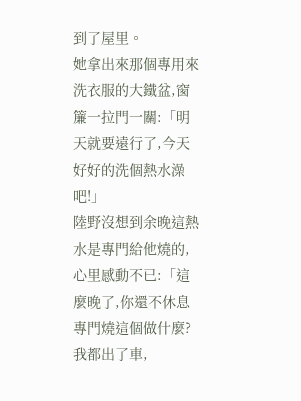到了屋里。
她拿出來那個專用來洗衣服的大鐵盆,窗簾一拉門一關:「明天就要遠行了,今天好好的洗個熱水澡吧!」
陸野沒想到余晚這熱水是專門給他燒的,心里感動不已:「這麼晚了,你還不休息專門燒這個做什麼?我都出了車,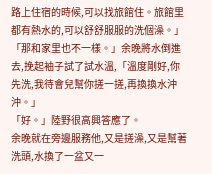路上住宿的時候,可以找旅館住。旅館里都有熱水的,可以舒舒服服的洗個澡。」
「那和家里也不一樣。」余晚將水倒進去,挽起袖子試了試水溫,「溫度剛好,你先洗,我待會兒幫你搓一搓,再換換水沖沖。」
「好。」陸野很高興答應了。
余晚就在旁邊服務他,又是搓澡,又是幫著洗頭,水換了一盆又一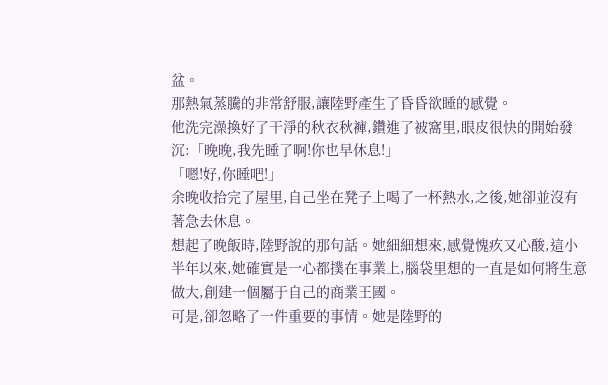盆。
那熱氣蒸騰的非常舒服,讓陸野產生了昏昏欲睡的感覺。
他洗完澡換好了干淨的秋衣秋褲,鑽進了被窩里,眼皮很快的開始發沉:「晚晚,我先睡了啊!你也早休息!」
「嗯!好,你睡吧!」
余晚收拾完了屋里,自己坐在凳子上喝了一杯熱水,之後,她卻並沒有著急去休息。
想起了晚飯時,陸野說的那句話。她細細想來,感覺愧疚又心酸,這小半年以來,她確實是一心都撲在事業上,腦袋里想的一直是如何將生意做大,創建一個屬于自己的商業王國。
可是,卻忽略了一件重要的事情。她是陸野的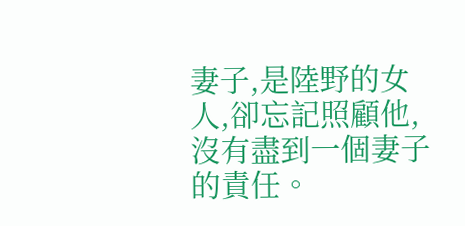妻子,是陸野的女人,卻忘記照顧他,沒有盡到一個妻子的責任。